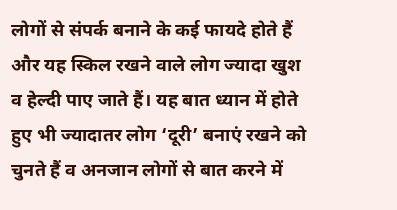लोगों से संपर्क बनाने के कई फायदे होते हैं और यह स्किल रखने वाले लोग ज्यादा खुश व हेल्दी पाए जाते हैं। यह बात ध्यान में होते हुए भी ज्यादातर लोग ‘दूरी’ बनाएं रखने को चुनते हैं व अनजान लोगों से बात करने में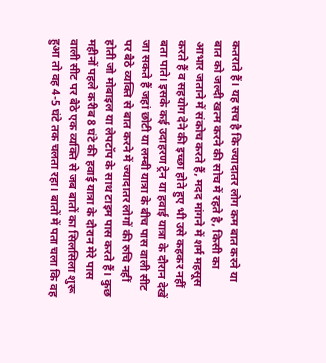कतराते हैं। यह सच है कि ज्यादातर लोग कम बात करने या बात को जल्दी खत्म करने की सोच में रहते है, किसी का आभार जताने में संकोच करते हैं, मदद मांगने में शर्म महसूस करते हैं व सहयोग देने की इच्छा होते हुए भी उसे कहकर नहीं बता पाते। इसके कई उदाहरण ट्रेन या हवाई यात्रा के दौरान देखें जा सकते हैं जहां छोटी या लम्बी यात्रा के बीच पास वाली सीट पर बैठे व्यक्ति से बात करने में ज्यादातर लोगों की रुचि नहीं होती जो मोबाइल या लेपटॉप के साथ टाइम पास करते हैं। कुछ महीनों पहले करीब 8 घंटे की हवाई यात्रा के दौरान मेरे पास वाली सीट पर बैठे एक व्यक्ति से जब बातों का सिलसिला शुरू हुआ तो वह 4-5 घंटे तक चलता रहा। बातों में पता चला कि वह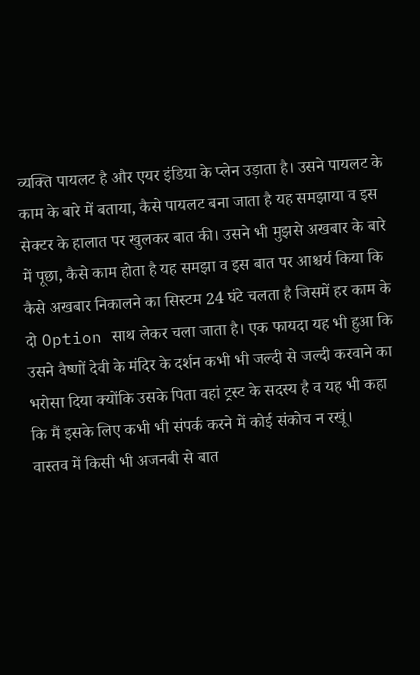व्यक्ति पायलट है और एयर इंडिया के प्लेन उड़ाता है। उसने पायलट के काम के बारे में बताया, कैसे पायलट बना जाता है यह समझाया व इस सेक्टर के हालात पर खुलकर बात की। उसने भी मुझसे अखबार के बारे में पूछा, कैसे काम होता है यह समझा व इस बात पर आश्चर्य किया कि कैसे अखबार निकालने का सिस्टम 24 घंटे चलता है जिसमें हर काम के दो Option साथ लेकर चला जाता है। एक फायदा यह भी हुआ कि उसने वैष्णों देवी के मंदिर के दर्शन कभी भी जल्दी से जल्दी करवाने का भरोसा दिया क्योंकि उसके पिता वहां ट्रस्ट के सदस्य है व यह भी कहा कि मैं इसके लिए कभी भी संपर्क करने में कोई संकोच न रखूं।
वास्तव में किसी भी अजनबी से बात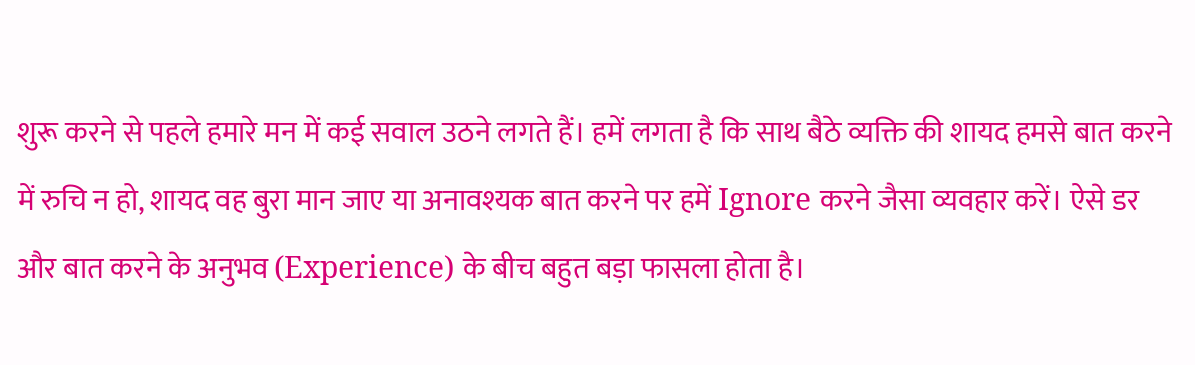शुरू करने से पहले हमारे मन में कई सवाल उठने लगते हैं। हमें लगता है कि साथ बैठे व्यक्ति की शायद हमसे बात करने में रुचि न हो, शायद वह बुरा मान जाए या अनावश्यक बात करने पर हमें Ignore करने जैसा व्यवहार करें। ऐसे डर और बात करने के अनुभव (Experience) के बीच बहुत बड़ा फासला होता है।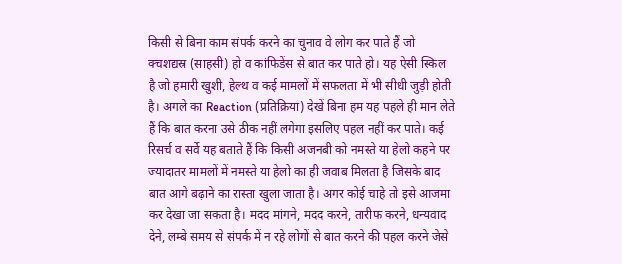किसी से बिना काम संपर्क करने का चुनाव वे लोग कर पाते हैं जो क्चशद्यस्र (साहसी) हो व कांफिडेंस से बात कर पाते हो। यह ऐसी स्किल है जो हमारी खुशी, हेल्थ व कई मामलों में सफलता में भी सीधी जुड़ी होती है। अगले का Reaction (प्रतिक्रिया) देखें बिना हम यह पहले ही मान लेते हैं कि बात करना उसे ठीक नहीं लगेगा इसलिए पहल नहीं कर पाते। कई रिसर्च व सर्वे यह बताते हैं कि किसी अजनबी को नमस्ते या हेलो कहने पर ज्यादातर मामलों में नमस्ते या हेलो का ही जवाब मिलता है जिसके बाद बात आगे बढ़ाने का रास्ता खुला जाता है। अगर कोई चाहे तो इसे आजमा कर देखा जा सकता है। मदद मांगने, मदद करने, तारीफ करने, धन्यवाद देने, लम्बे समय से संपर्क में न रहे लोगों से बात करने की पहल करने जेसे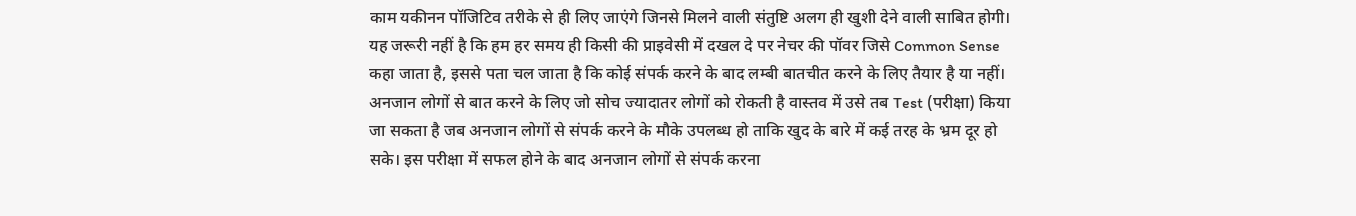काम यकीनन पॉजिटिव तरीके से ही लिए जाएंगे जिनसे मिलने वाली संतुष्टि अलग ही खुशी देने वाली साबित होगी। यह जरूरी नहीं है कि हम हर समय ही किसी की प्राइवेसी में दखल दे पर नेचर की पॉवर जिसे Common Sense कहा जाता है, इससे पता चल जाता है कि कोई संपर्क करने के बाद लम्बी बातचीत करने के लिए तैयार है या नहीं। अनजान लोगों से बात करने के लिए जो सोच ज्यादातर लोगों को रोकती है वास्तव में उसे तब Test (परीक्षा) किया जा सकता है जब अनजान लोगों से संपर्क करने के मौके उपलब्ध हो ताकि खुद के बारे में कई तरह के भ्रम दूर हो सके। इस परीक्षा में सफल होने के बाद अनजान लोगों से संपर्क करना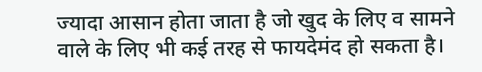ज्यादा आसान होता जाता है जो खुद के लिए व सामने वाले के लिए भी कई तरह से फायदेमंद हो सकता है।